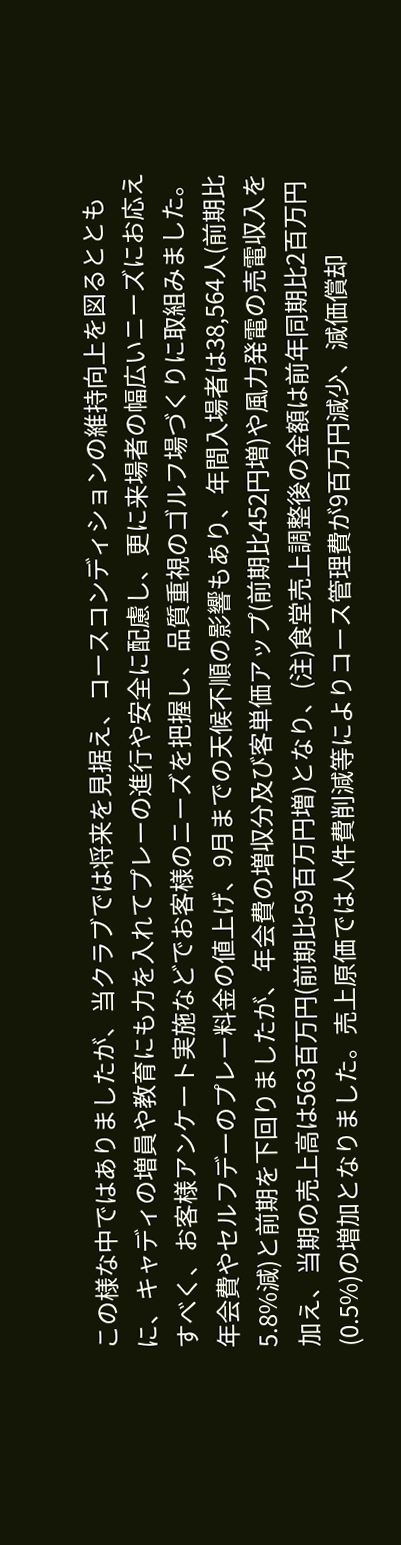この様な中ではありましたが、当クラブでは将来を見据え、コースコンディションの維持向上を図るとともに、キャディの増員や教育にも力を入れてプレーの進行や安全に配慮し、更に来場者の幅広いニーズにお応えすべく、お客様アンケート実施などでお客様のニーズを把握し、品質重視のゴルフ場づくりに取組みました。
年会費やセルフデーのプレー料金の値上げ、9月までの天候不順の影響もあり、年間入場者は38,564人(前期比5.8%減)と前期を下回りましたが、年会費の増収分及び客単価アップ(前期比452円増)や風力発電の売電収入を加え、当期の売上高は563百万円(前期比59百万円増)となり、(注)食堂売上調整後の金額は前年同期比2百万円(0.5%)の増加となりました。売上原価では人件費削減等によりコース管理費が9百万円減少、減価償却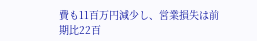費も11百万円減少し、営業損失は前期比22百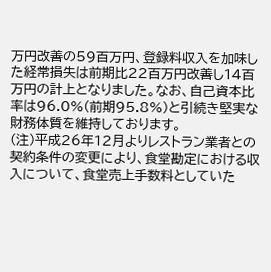万円改善の59百万円、登録料収入を加味した経常損失は前期比22百万円改善し14百万円の計上となりました。なお、自己資本比率は96.0%(前期95.8%)と引続き堅実な財務体質を維持しております。
(注)平成26年12月よりレストラン業者との契約条件の変更により、食堂勘定における収入について、食堂売上手数料としていた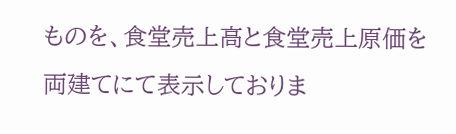ものを、食堂売上高と食堂売上原価を両建てにて表示しておりま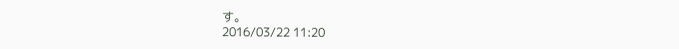す。
2016/03/22 11:20